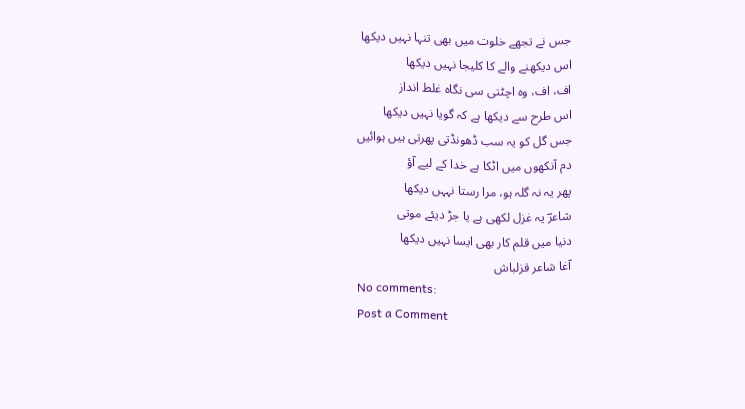جس نے تجھے خلوت میں بھی تنہا نہیں دیکھا
اس دیکھنے والے کا کلیجا نہیں دیکھا
اف، اف، وہ اچٹتی سی نگاہ غلط انداز
اس طرح سے دیکھا ہے کہ گویا نہیں دیکھا
جس گل کو یہ سب ڈھونڈتی پھرتی ہیں ہوائیں
دم آنکھوں میں اٹکا ہے خدا کے لیے آؤ
پھر یہ نہ گلہ ہو، مرا رستا نہہں دیکھا
شاعرؔ یہ غزل لکھی ہے یا جڑ دیئے موتی
دنیا میں قلم کار بھی ایسا نہیں دیکھا
آغا شاعر قزلباش
No comments:
Post a Comment